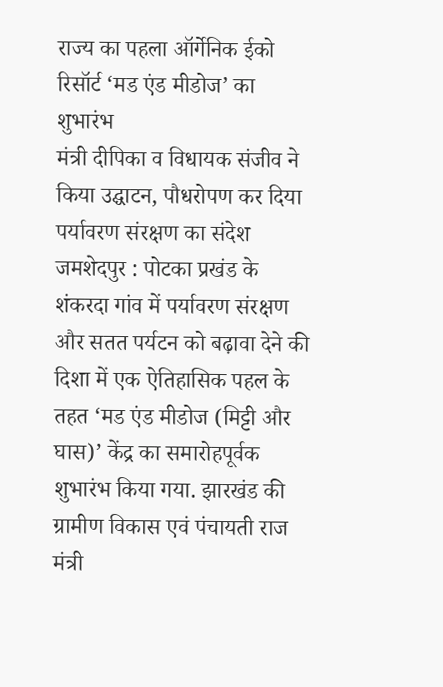राज्य का पहला ऑर्गेनिक ईको रिसॉर्ट ‘मड एंड मीडोज’ का शुभारंभ
मंत्री दीपिका व विधायक संजीव ने किया उद्घाटन, पौधरोपण कर दिया पर्यावरण संरक्षण का संदेश
जमशेदपुर : पोटका प्रखंड के शंकरदा गांव में पर्यावरण संरक्षण और सतत पर्यटन को बढ़ावा देने की दिशा में एक ऐतिहासिक पहल के तहत ‘मड एंड मीडोज (मिट्टी और घास)’ केंद्र का समारोहपूर्वक शुभारंभ किया गया. झारखंड की ग्रामीण विकास एवं पंचायती राज मंत्री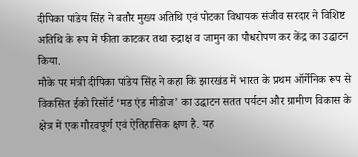दीपिका पांडेय सिंह ने बतौर मुख्य अतिथि एवं पोटका विधायक संजीव सरदार ने विशिष्ट अतिथि के रूप में फीता काटकर तथा रुद्राक्ष व जामुन का पौधरोपण कर केंद्र का उद्घाटन किया.
मौके पर मंत्री दीपिका पांडेय सिंह ने कहा कि झारखंड में भारत के प्रथम ऑर्गेनिक रूप से विकसित ईको रिसॉर्ट ‘मड एंड मीडोज’ का उद्घाटन सतत पर्यटन और ग्रामीण विकास के क्षेत्र में एक गौरवपूर्ण एवं ऐतिहासिक क्षण है. यह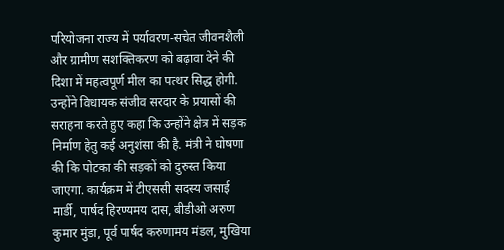परियोजना राज्य में पर्यावरण-सचेत जीवनशैली और ग्रामीण सशक्तिकरण को बढ़ावा देने की दिशा में महत्वपूर्ण मील का पत्थर सिद्ध होगी.
उन्होंने विधायक संजीव सरदार के प्रयासों की सराहना करते हुए कहा कि उन्होंने क्षेत्र में सड़क निर्माण हेतु कई अनुशंसा की है. मंत्री ने घोषणा की कि पोटका की सड़कों को दुरुस्त किया जाएगा. कार्यक्रम में टीएससी सदस्य जसाई मार्डी, पार्षद हिरण्यमय दास, बीडीओ अरुण कुमार मुंडा, पूर्व पार्षद करुणामय मंडल, मुखिया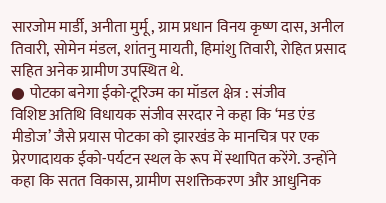सारजोम मार्डी, अनीता मुर्मू, ग्राम प्रधान विनय कृष्ण दास, अनील तिवारी, सोमेन मंडल, शांतनु मायती, हिमांशु तिवारी, रोहित प्रसाद सहित अनेक ग्रामीण उपस्थित थे.
● पोटका बनेगा ईको-टूरिज्म का मॉडल क्षेत्र : संजीव
विशिष्ट अतिथि विधायक संजीव सरदार ने कहा कि ‘मड एंड मीडोज’ जैसे प्रयास पोटका को झारखंड के मानचित्र पर एक प्रेरणादायक ईको-पर्यटन स्थल के रूप में स्थापित करेंगे. उन्होंने कहा कि सतत विकास, ग्रामीण सशक्तिकरण और आधुनिक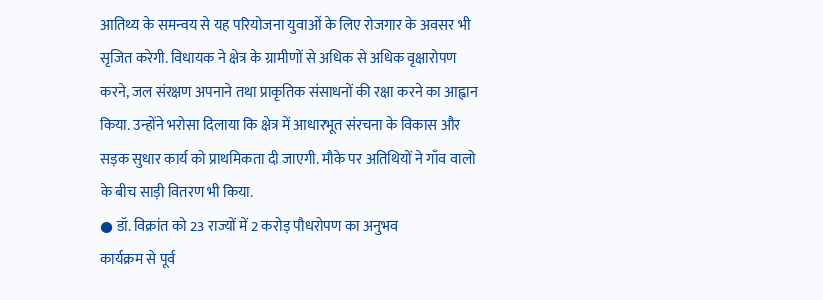आतिथ्य के समन्वय से यह परियोजना युवाओं के लिए रोजगार के अवसर भी सृजित करेगी. विधायक ने क्षेत्र के ग्रामीणों से अधिक से अधिक वृक्षारोपण करने, जल संरक्षण अपनाने तथा प्राकृतिक संसाधनों की रक्षा करने का आह्वान किया. उन्होंने भरोसा दिलाया कि क्षेत्र में आधारभूत संरचना के विकास और सड़क सुधार कार्य को प्राथमिकता दी जाएगी. मौके पर अतिथियों ने गाँव वालो के बीच साड़ी वितरण भी किया.
● डॉ. विक्रांत को 23 राज्यों में 2 करोड़ पौधरोपण का अनुभव
कार्यक्रम से पूर्व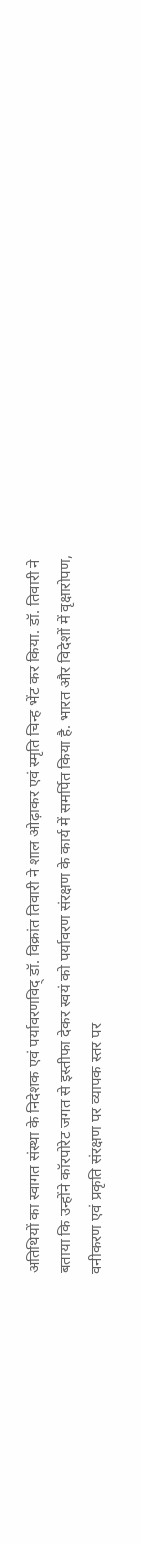अतिथियों का स्वागत संस्था के निदेशक एवं पर्यावरणविद् डॉ. विक्रांत तिवारी ने शाल ओढ़ाकर एवं स्मृति चिन्ह भेंट कर किया. डॉ. तिवारी ने बताया कि उन्होंने कॉरपोरेट जगत से इस्तीफा देकर स्वयं को पर्यावरण संरक्षण के कार्य में समर्पित किया है. भारत और विदेशों में वृक्षारोपण, वनीकरण एवं प्रकृति संरक्षण पर व्यापक स्तर पर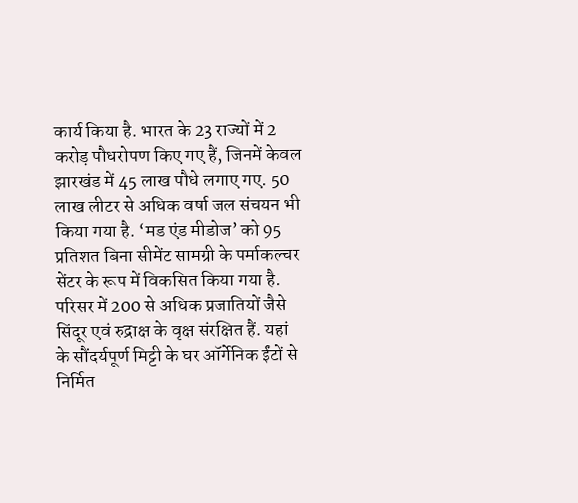कार्य किया है. भारत के 23 राज्यों में 2 करोड़ पौधरोपण किए गए हैं, जिनमें केवल झारखंड में 45 लाख पौधे लगाए गए. 50 लाख लीटर से अधिक वर्षा जल संचयन भी किया गया है. ‘मड एंड मीडोज’ को 95 प्रतिशत बिना सीमेंट सामग्री के पर्माकल्चर सेंटर के रूप में विकसित किया गया है. परिसर में 200 से अधिक प्रजातियों जैसे सिंदूर एवं रुद्राक्ष के वृक्ष संरक्षित हैं. यहां के सौंदर्यपूर्ण मिट्टी के घर ऑर्गेनिक ईंटों से निर्मित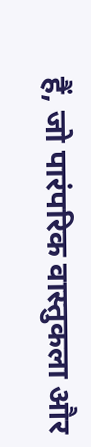हैं, जो पारंपरिक वास्तुकला और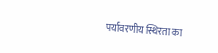पर्यावरणीय स्थिरता का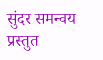सुंदर समन्वय प्रस्तुत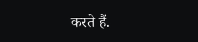करते हैं.